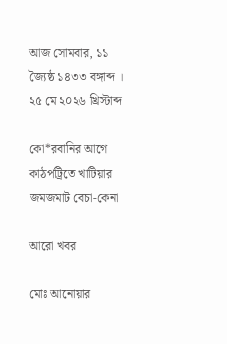আজ সোমবার, ১১ জ্যৈষ্ঠ ১৪৩৩ বঙ্গাব্দ ।   ২৫ মে ২০২৬ খ্রিস্টাব্দ

কো*রবানির আগে কাঠপট্রিতে খাটিয়ার জমজমাট বেচা-কেনা

আরো খবর

মোঃ আনোয়ার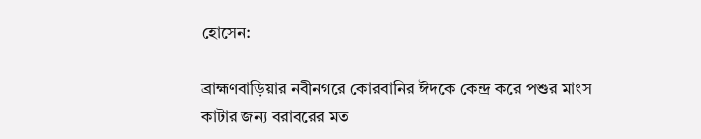হোসেন:

ব্রাহ্মণবাড়িয়ার নবীনগরে কোরবানির ঈদকে কেন্দ্র করে পশুর মাংস কাটার জন্য বরাবরের মত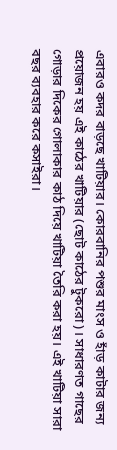এবারও কদর বাড়ছে খাটিয়ার। কোরবানির পশুর মাংস ও হাঁড় কাটার জন্য প্রয়োজন হয় এই কাঠের খাটিয়ার (ছোট কাঠের টুকরো)। সাধারণত গাছের গোড়ার দিকের গোলাকার কাঠ দিয়ে খাটিয়া তৈরি করা হয়। এই খাটিয়া সারা বছর ব্যবহার করে কসাইরা।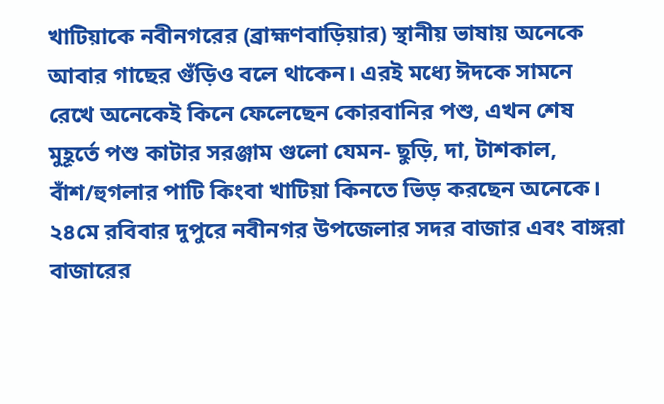খাটিয়াকে নবীনগরের (ব্রাহ্মণবাড়িয়ার) স্থানীয় ভাষায় অনেকে আবার গাছের গুঁড়িও বলে থাকেন। এরই মধ্যে ঈদকে সামনে রেখে অনেকেই কিনে ফেলেছেন কোরবানির পশু, এখন শেষ মুহূর্তে পশু কাটার সরঞ্জাম গুলো যেমন- ছুড়ি, দা, টাশকাল, বাঁশ/হুগলার পাটি কিংবা খাটিয়া কিনতে ভিড় করছেন অনেকে। ২৪মে রবিবার দুপুরে নবীনগর উপজেলার সদর বাজার এবং বাঙ্গরা বাজারের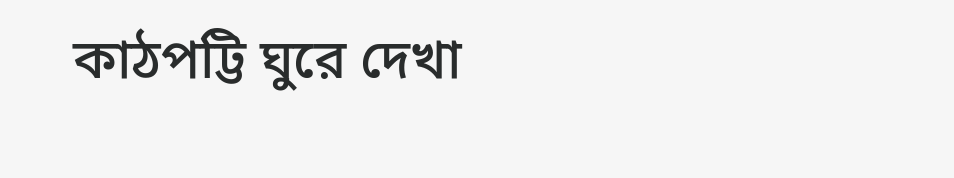কাঠপট্টি ঘুরে দেখা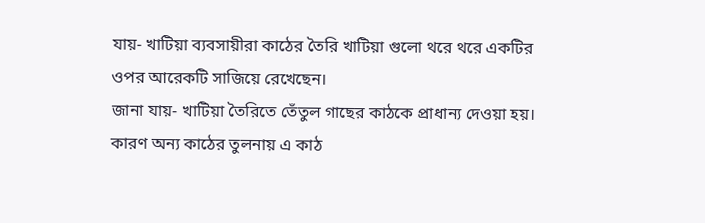যায়- খাটিয়া ব্যবসায়ীরা কাঠের তৈরি খাটিয়া গুলো থরে থরে একটির ওপর আরেকটি সাজিয়ে রেখেছেন।
জানা যায়- খাটিয়া তৈরিতে তেঁতুল গাছের কাঠকে প্রাধান্য দেওয়া হয়। কারণ অন্য কাঠের তুলনায় এ কাঠ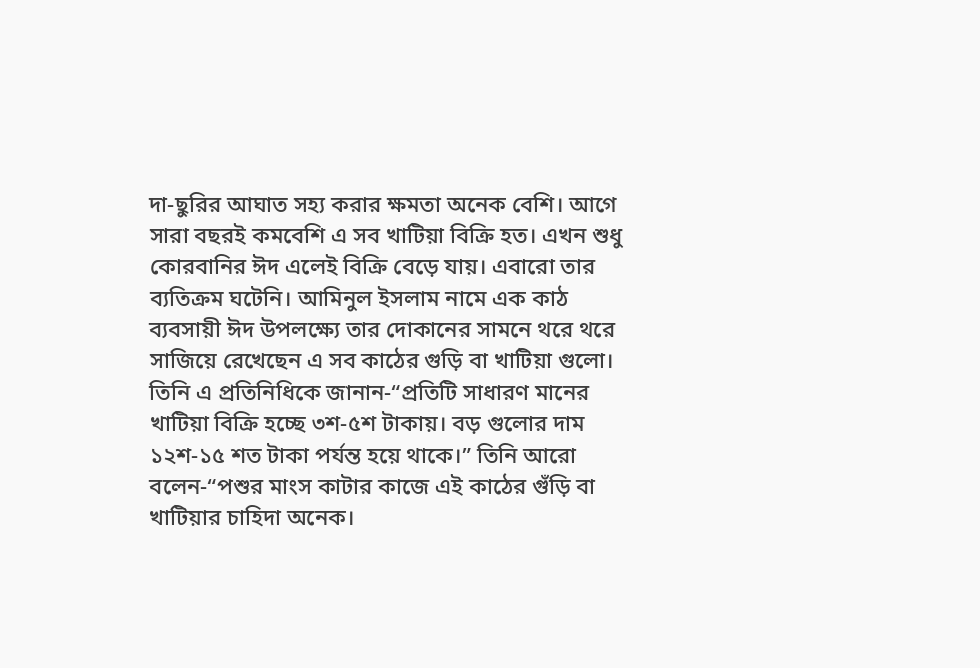দা-ছুরির আঘাত সহ্য করার ক্ষমতা অনেক বেশি। আগে সারা বছরই কমবেশি এ সব খাটিয়া বিক্রি হত। এখন শুধু কোরবানির ঈদ এলেই বিক্রি বেড়ে যায়। এবারো তার ব্যতিক্রম ঘটেনি। আমিনুল ইসলাম নামে এক কাঠ ব্যবসায়ী ঈদ উপলক্ষ্যে তার দোকানের সামনে থরে থরে সাজিয়ে রেখেছেন এ সব কাঠের গুড়ি বা খাটিয়া গুলো। তিনি এ প্রতিনিধিকে জানান-“প্রতিটি সাধারণ মানের খাটিয়া বিক্রি হচ্ছে ৩শ-৫শ টাকায়। বড় গুলোর দাম ১২শ-১৫ শত টাকা পর্যন্ত হয়ে থাকে।” তিনি আরো বলেন-“পশুর মাংস কাটার কাজে এই কাঠের গুঁড়ি বা খাটিয়ার চাহিদা অনেক।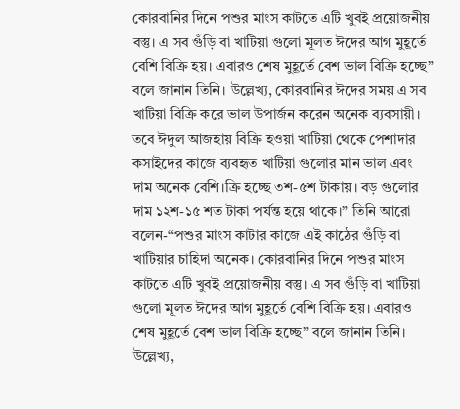কোরবানির দিনে পশুর মাংস কাটতে এটি খুবই প্রয়োজনীয় বস্তু। এ সব গুঁড়ি বা খাটিয়া গুলো মূলত ঈদের আগ মুহূর্তে বেশি বিক্রি হয়। এবারও শেষ মুহূর্তে বেশ ভাল বিক্রি হচ্ছে” বলে জানান তিনি। উল্লেখ্য, কোরবানির ঈদের সময় এ সব খাটিয়া বিক্রি করে ভাল উপার্জন করেন অনেক ব্যবসায়ী। তবে ঈদুল আজহায় বিক্রি হওয়া খাটিয়া থেকে পেশাদার কসাইদের কাজে ব্যবহৃত খাটিয়া গুলোর মান ভাল এবং দাম অনেক বেশি।ক্রি হচ্ছে ৩শ-৫শ টাকায়। বড় গুলোর দাম ১২শ-১৫ শত টাকা পর্যন্ত হয়ে থাকে।” তিনি আরো বলেন-“পশুর মাংস কাটার কাজে এই কাঠের গুঁড়ি বা খাটিয়ার চাহিদা অনেক। কোরবানির দিনে পশুর মাংস কাটতে এটি খুবই প্রয়োজনীয় বস্তু। এ সব গুঁড়ি বা খাটিয়া গুলো মূলত ঈদের আগ মুহূর্তে বেশি বিক্রি হয়। এবারও শেষ মুহূর্তে বেশ ভাল বিক্রি হচ্ছে” বলে জানান তিনি। উল্লেখ্য,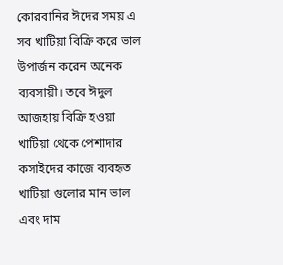কোরবানির ঈদের সময় এ সব খাটিয়া বিক্রি করে ভাল উপার্জন করেন অনেক ব্যবসায়ী। তবে ঈদুল আজহায় বিক্রি হওয়া খাটিয়া থেকে পেশাদার কসাইদের কাজে ব্যবহৃত খাটিয়া গুলোর মান ভাল এবং দাম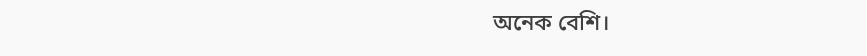অনেক বেশি।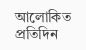আলোকিত প্রতিদিন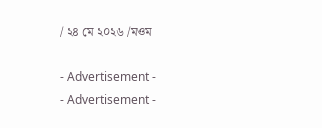/ ২৪ মে ২০২৬ /মওম

- Advertisement -
- Advertisement -